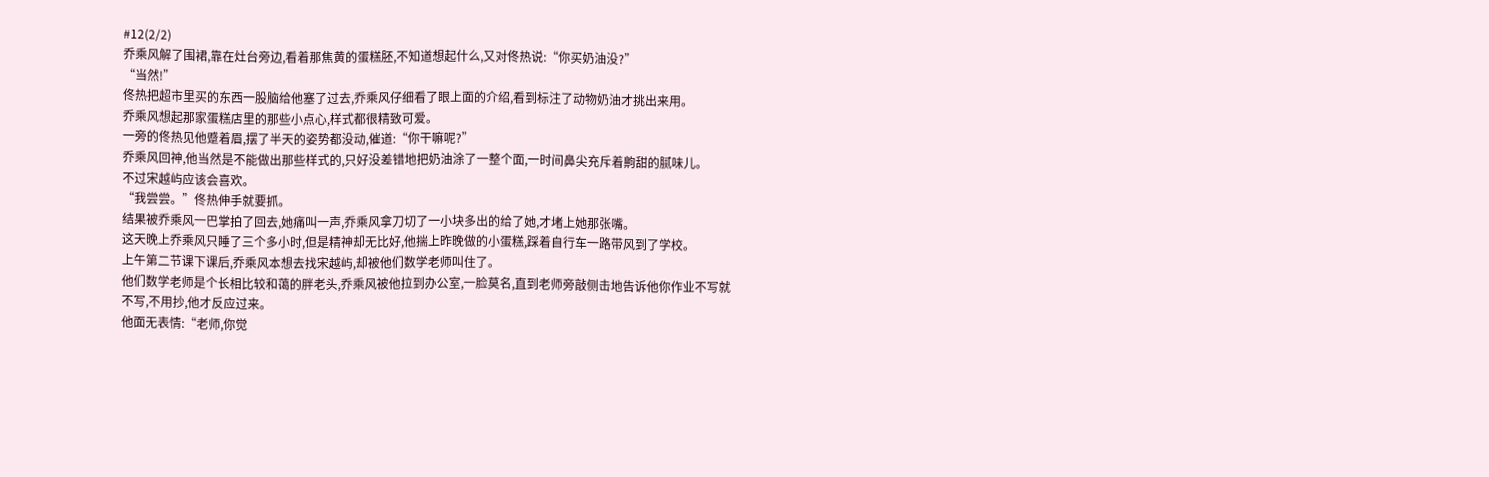#12(2/2)
乔乘风解了围裙,靠在灶台旁边,看着那焦黄的蛋糕胚,不知道想起什么,又对佟热说:“你买奶油没?”
“当然!”
佟热把超市里买的东西一股脑给他塞了过去,乔乘风仔细看了眼上面的介绍,看到标注了动物奶油才挑出来用。
乔乘风想起那家蛋糕店里的那些小点心,样式都很精致可爱。
一旁的佟热见他蹙着眉,摆了半天的姿势都没动,催道:“你干嘛呢?”
乔乘风回神,他当然是不能做出那些样式的,只好没差错地把奶油涂了一整个面,一时间鼻尖充斥着齁甜的腻味儿。
不过宋越屿应该会喜欢。
“我尝尝。”佟热伸手就要抓。
结果被乔乘风一巴掌拍了回去,她痛叫一声,乔乘风拿刀切了一小块多出的给了她,才堵上她那张嘴。
这天晚上乔乘风只睡了三个多小时,但是精神却无比好,他揣上昨晚做的小蛋糕,踩着自行车一路带风到了学校。
上午第二节课下课后,乔乘风本想去找宋越屿,却被他们数学老师叫住了。
他们数学老师是个长相比较和蔼的胖老头,乔乘风被他拉到办公室,一脸莫名,直到老师旁敲侧击地告诉他你作业不写就不写,不用抄,他才反应过来。
他面无表情:“老师,你觉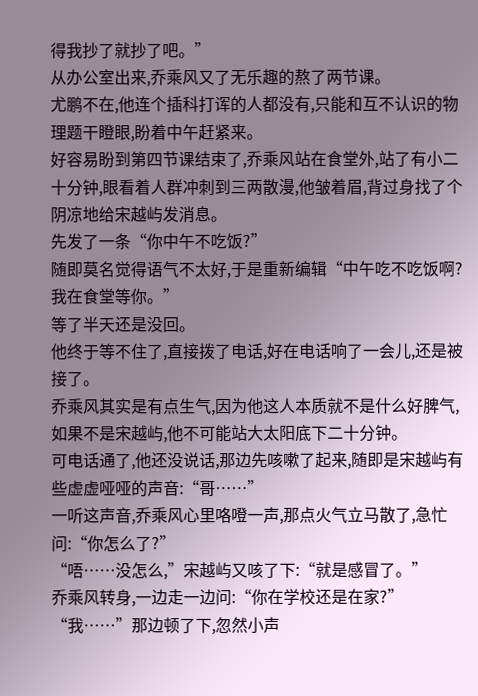得我抄了就抄了吧。”
从办公室出来,乔乘风又了无乐趣的熬了两节课。
尤鹏不在,他连个插科打诨的人都没有,只能和互不认识的物理题干瞪眼,盼着中午赶紧来。
好容易盼到第四节课结束了,乔乘风站在食堂外,站了有小二十分钟,眼看着人群冲刺到三两散漫,他皱着眉,背过身找了个阴凉地给宋越屿发消息。
先发了一条“你中午不吃饭?”
随即莫名觉得语气不太好,于是重新编辑“中午吃不吃饭啊?我在食堂等你。”
等了半天还是没回。
他终于等不住了,直接拨了电话,好在电话响了一会儿,还是被接了。
乔乘风其实是有点生气,因为他这人本质就不是什么好脾气,如果不是宋越屿,他不可能站大太阳底下二十分钟。
可电话通了,他还没说话,那边先咳嗽了起来,随即是宋越屿有些虚虚哑哑的声音:“哥……”
一听这声音,乔乘风心里咯噔一声,那点火气立马散了,急忙问:“你怎么了?”
“唔……没怎么,”宋越屿又咳了下:“就是感冒了。”
乔乘风转身,一边走一边问:“你在学校还是在家?”
“我……”那边顿了下,忽然小声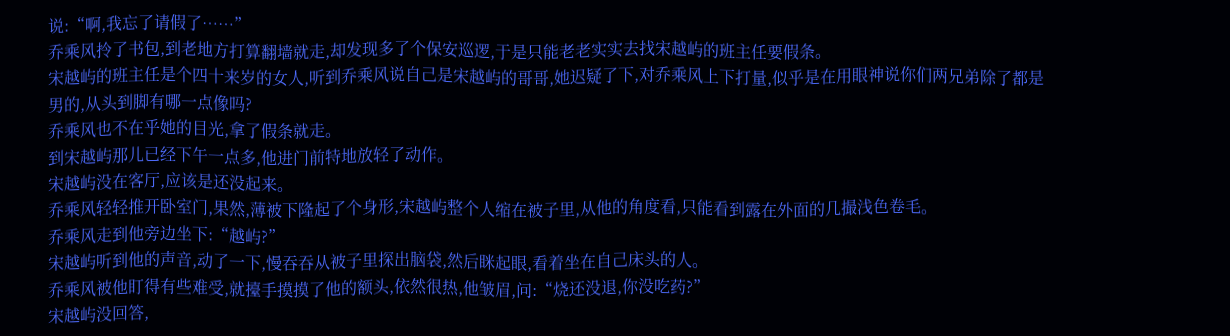说:“啊,我忘了请假了……”
乔乘风拎了书包,到老地方打算翻墙就走,却发现多了个保安巡逻,于是只能老老实实去找宋越屿的班主任要假条。
宋越屿的班主任是个四十来岁的女人,听到乔乘风说自己是宋越屿的哥哥,她迟疑了下,对乔乘风上下打量,似乎是在用眼神说你们两兄弟除了都是男的,从头到脚有哪一点像吗?
乔乘风也不在乎她的目光,拿了假条就走。
到宋越屿那儿已经下午一点多,他进门前特地放轻了动作。
宋越屿没在客厅,应该是还没起来。
乔乘风轻轻推开卧室门,果然,薄被下隆起了个身形,宋越屿整个人缩在被子里,从他的角度看,只能看到露在外面的几撮浅色卷毛。
乔乘风走到他旁边坐下:“越屿?”
宋越屿听到他的声音,动了一下,慢吞吞从被子里探出脑袋,然后眯起眼,看着坐在自己床头的人。
乔乘风被他盯得有些难受,就擡手摸摸了他的额头,依然很热,他皱眉,问:“烧还没退,你没吃药?”
宋越屿没回答,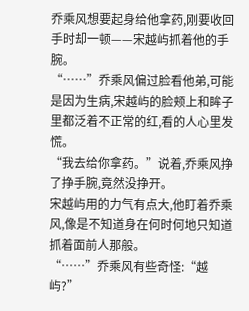乔乘风想要起身给他拿药,刚要收回手时却一顿——宋越屿抓着他的手腕。
“……”乔乘风偏过脸看他弟,可能是因为生病,宋越屿的脸颊上和眸子里都泛着不正常的红,看的人心里发慌。
“我去给你拿药。”说着,乔乘风挣了挣手腕,竟然没挣开。
宋越屿用的力气有点大,他盯着乔乘风,像是不知道身在何时何地只知道抓着面前人那般。
“……”乔乘风有些奇怪:“越屿?”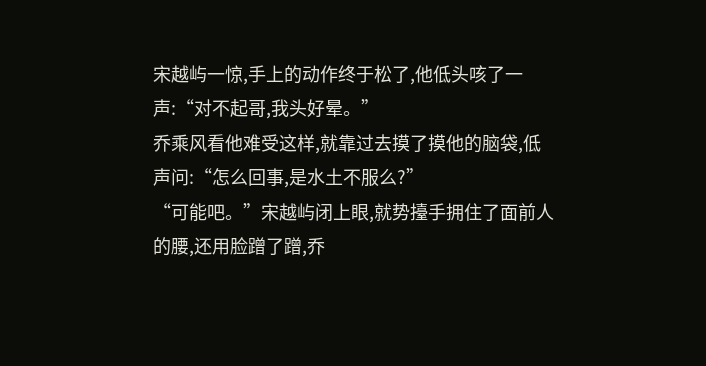宋越屿一惊,手上的动作终于松了,他低头咳了一声:“对不起哥,我头好晕。”
乔乘风看他难受这样,就靠过去摸了摸他的脑袋,低声问:“怎么回事,是水土不服么?”
“可能吧。”宋越屿闭上眼,就势擡手拥住了面前人的腰,还用脸蹭了蹭,乔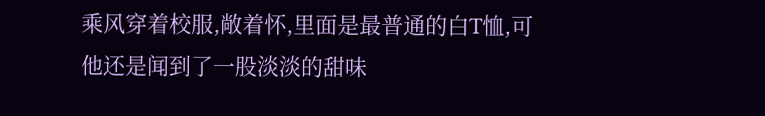乘风穿着校服,敞着怀,里面是最普通的白T恤,可他还是闻到了一股淡淡的甜味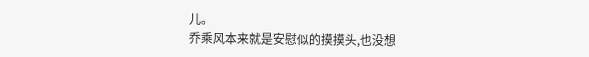儿。
乔乘风本来就是安慰似的摸摸头,也没想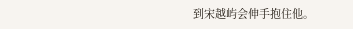到宋越屿会伸手抱住他。